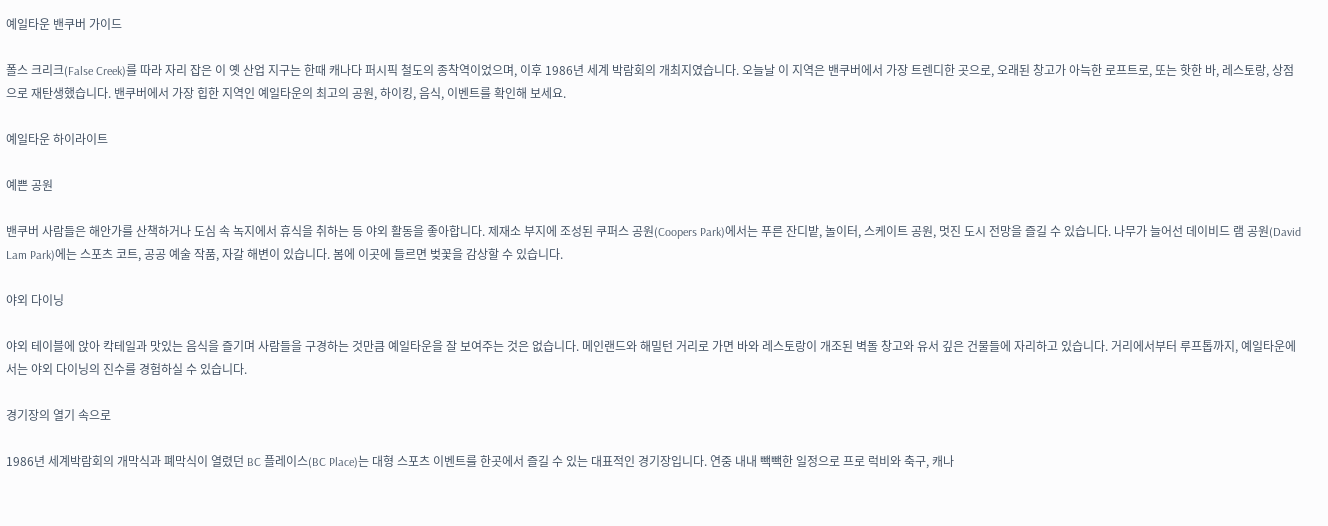예일타운 밴쿠버 가이드

폴스 크리크(False Creek)를 따라 자리 잡은 이 옛 산업 지구는 한때 캐나다 퍼시픽 철도의 종착역이었으며, 이후 1986년 세계 박람회의 개최지였습니다. 오늘날 이 지역은 밴쿠버에서 가장 트렌디한 곳으로, 오래된 창고가 아늑한 로프트로, 또는 핫한 바, 레스토랑, 상점으로 재탄생했습니다. 밴쿠버에서 가장 힙한 지역인 예일타운의 최고의 공원, 하이킹, 음식, 이벤트를 확인해 보세요.

예일타운 하이라이트

예쁜 공원

밴쿠버 사람들은 해안가를 산책하거나 도심 속 녹지에서 휴식을 취하는 등 야외 활동을 좋아합니다. 제재소 부지에 조성된 쿠퍼스 공원(Coopers Park)에서는 푸른 잔디밭, 놀이터, 스케이트 공원, 멋진 도시 전망을 즐길 수 있습니다. 나무가 늘어선 데이비드 램 공원(David Lam Park)에는 스포츠 코트, 공공 예술 작품, 자갈 해변이 있습니다. 봄에 이곳에 들르면 벚꽃을 감상할 수 있습니다.

야외 다이닝

야외 테이블에 앉아 칵테일과 맛있는 음식을 즐기며 사람들을 구경하는 것만큼 예일타운을 잘 보여주는 것은 없습니다. 메인랜드와 해밀턴 거리로 가면 바와 레스토랑이 개조된 벽돌 창고와 유서 깊은 건물들에 자리하고 있습니다. 거리에서부터 루프톱까지, 예일타운에서는 야외 다이닝의 진수를 경험하실 수 있습니다.

경기장의 열기 속으로

1986년 세계박람회의 개막식과 폐막식이 열렸던 BC 플레이스(BC Place)는 대형 스포츠 이벤트를 한곳에서 즐길 수 있는 대표적인 경기장입니다. 연중 내내 빽빽한 일정으로 프로 럭비와 축구, 캐나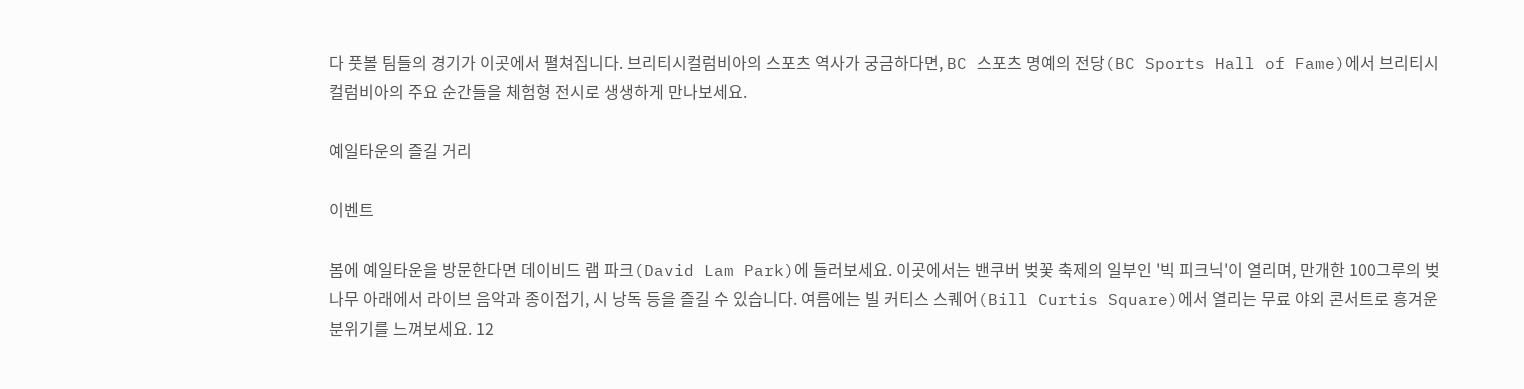다 풋볼 팀들의 경기가 이곳에서 펼쳐집니다. 브리티시컬럼비아의 스포츠 역사가 궁금하다면, BC 스포츠 명예의 전당(BC Sports Hall of Fame)에서 브리티시컬럼비아의 주요 순간들을 체험형 전시로 생생하게 만나보세요.

예일타운의 즐길 거리

이벤트

봄에 예일타운을 방문한다면 데이비드 램 파크(David Lam Park)에 들러보세요. 이곳에서는 밴쿠버 벚꽃 축제의 일부인 '빅 피크닉'이 열리며, 만개한 100그루의 벚나무 아래에서 라이브 음악과 종이접기, 시 낭독 등을 즐길 수 있습니다. 여름에는 빌 커티스 스퀘어(Bill Curtis Square)에서 열리는 무료 야외 콘서트로 흥겨운 분위기를 느껴보세요. 12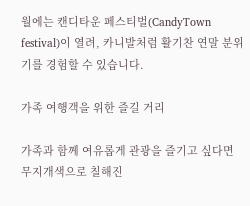월에는 캔디타운 페스티벌(CandyTown festival)이 열려, 카니발처럼 활기찬 연말 분위기를 경험할 수 있습니다.

가족 여행객을 위한 즐길 거리

가족과 함께 여유롭게 관광을 즐기고 싶다면 무지개색으로 칠해진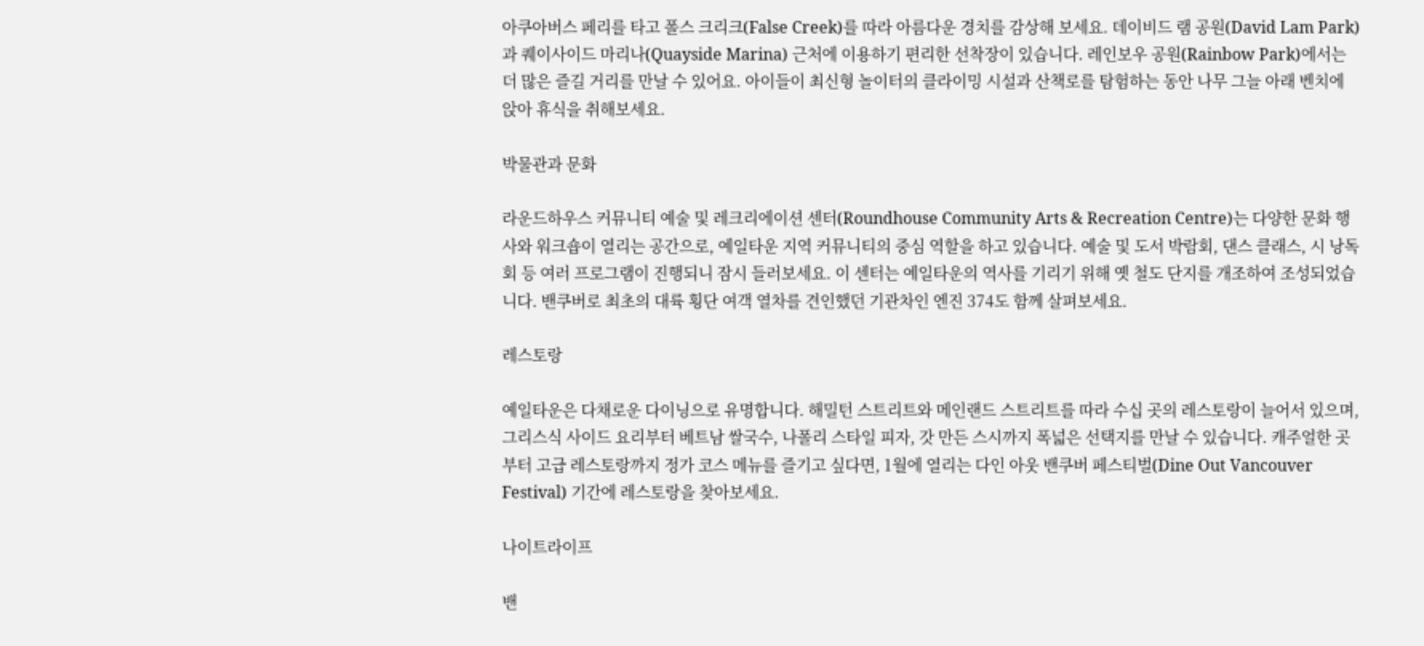아쿠아버스 페리를 타고 폴스 크리크(False Creek)를 따라 아름다운 경치를 감상해 보세요. 데이비드 램 공원(David Lam Park)과 퀘이사이드 마리나(Quayside Marina) 근처에 이용하기 편리한 선착장이 있습니다. 레인보우 공원(Rainbow Park)에서는 더 많은 즐길 거리를 만날 수 있어요. 아이들이 최신형 놀이터의 클라이밍 시설과 산책로를 탐험하는 동안 나무 그늘 아래 벤치에 앉아 휴식을 취해보세요.

박물관과 문화

라운드하우스 커뮤니티 예술 및 레크리에이션 센터(Roundhouse Community Arts & Recreation Centre)는 다양한 문화 행사와 워크숍이 열리는 공간으로, 예일타운 지역 커뮤니티의 중심 역할을 하고 있습니다. 예술 및 도서 박람회, 댄스 클래스, 시 낭독회 등 여러 프로그램이 진행되니 잠시 들러보세요. 이 센터는 예일타운의 역사를 기리기 위해 옛 철도 단지를 개조하여 조성되었습니다. 밴쿠버로 최초의 대륙 횡단 여객 열차를 견인했던 기관차인 엔진 374도 함께 살펴보세요.

레스토랑

예일타운은 다채로운 다이닝으로 유명합니다. 해밀턴 스트리트와 메인랜드 스트리트를 따라 수십 곳의 레스토랑이 늘어서 있으며, 그리스식 사이드 요리부터 베트남 쌀국수, 나폴리 스타일 피자, 갓 만든 스시까지 폭넓은 선택지를 만날 수 있습니다. 캐주얼한 곳부터 고급 레스토랑까지 정가 코스 메뉴를 즐기고 싶다면, 1월에 열리는 다인 아웃 밴쿠버 페스티벌(Dine Out Vancouver Festival) 기간에 레스토랑을 찾아보세요.

나이트라이프

밴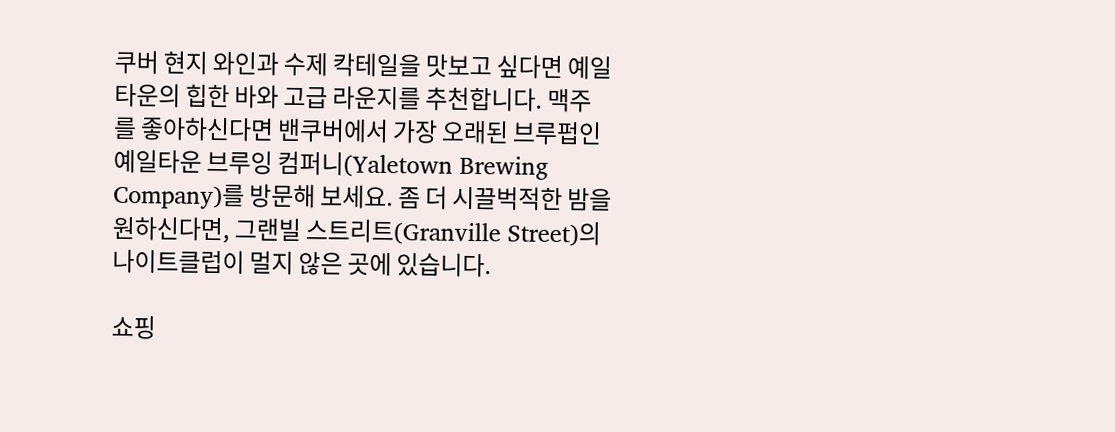쿠버 현지 와인과 수제 칵테일을 맛보고 싶다면 예일타운의 힙한 바와 고급 라운지를 추천합니다. 맥주를 좋아하신다면 밴쿠버에서 가장 오래된 브루펍인 예일타운 브루잉 컴퍼니(Yaletown Brewing Company)를 방문해 보세요. 좀 더 시끌벅적한 밤을 원하신다면, 그랜빌 스트리트(Granville Street)의 나이트클럽이 멀지 않은 곳에 있습니다.

쇼핑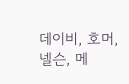데이비, 호머, 넬슨, 메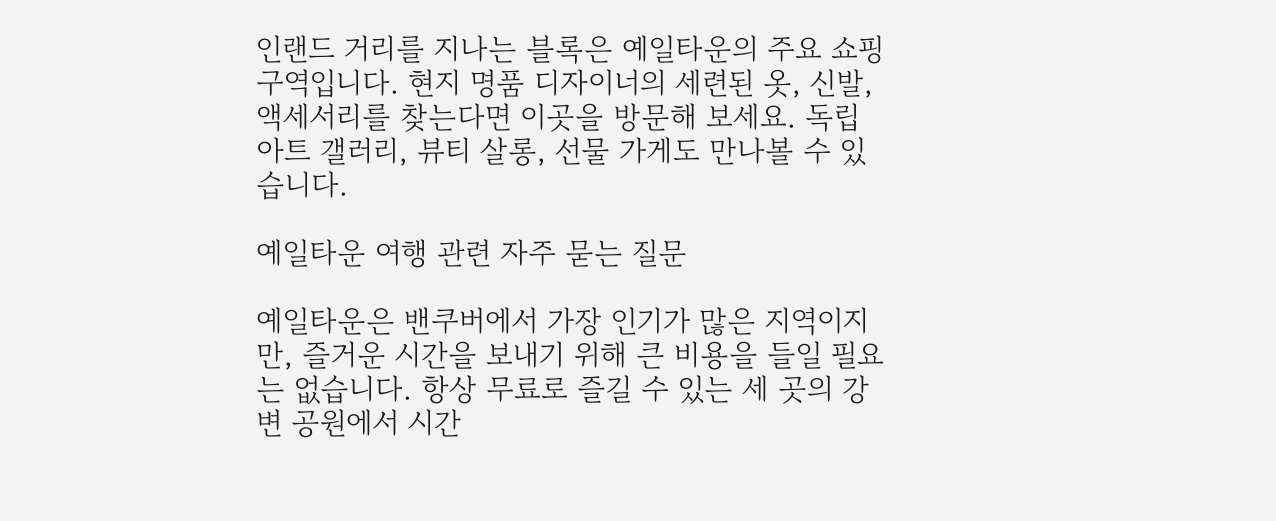인랜드 거리를 지나는 블록은 예일타운의 주요 쇼핑 구역입니다. 현지 명품 디자이너의 세련된 옷, 신발, 액세서리를 찾는다면 이곳을 방문해 보세요. 독립 아트 갤러리, 뷰티 살롱, 선물 가게도 만나볼 수 있습니다.

예일타운 여행 관련 자주 묻는 질문

예일타운은 밴쿠버에서 가장 인기가 많은 지역이지만, 즐거운 시간을 보내기 위해 큰 비용을 들일 필요는 없습니다. 항상 무료로 즐길 수 있는 세 곳의 강변 공원에서 시간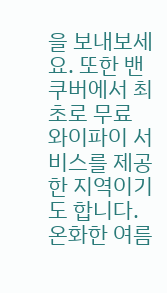을 보내보세요. 또한 밴쿠버에서 최초로 무료 와이파이 서비스를 제공한 지역이기도 합니다.
온화한 여름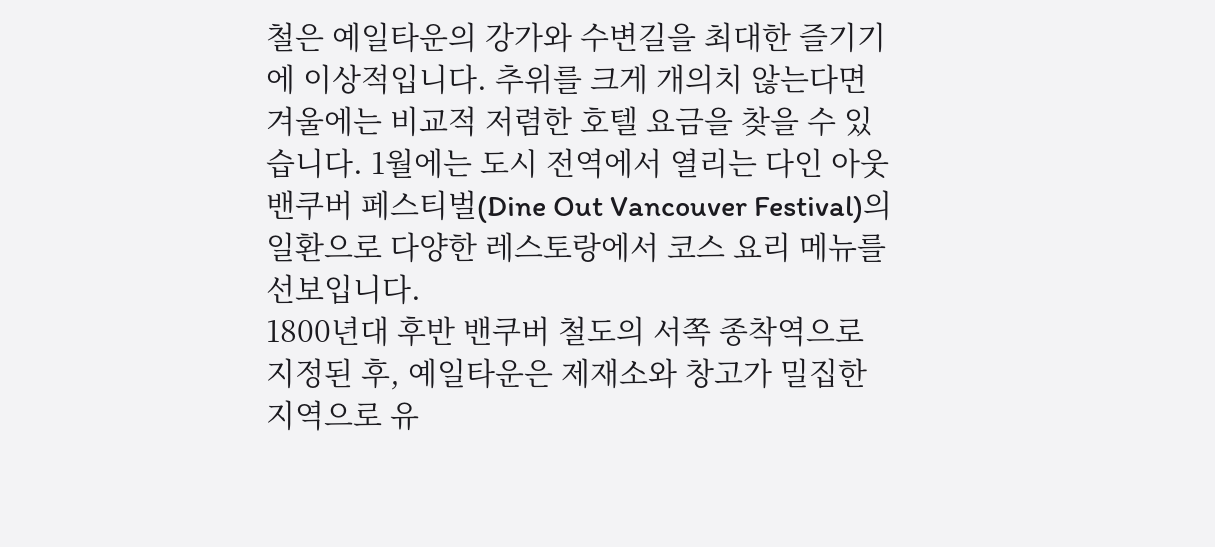철은 예일타운의 강가와 수변길을 최대한 즐기기에 이상적입니다. 추위를 크게 개의치 않는다면 겨울에는 비교적 저렴한 호텔 요금을 찾을 수 있습니다. 1월에는 도시 전역에서 열리는 다인 아웃 밴쿠버 페스티벌(Dine Out Vancouver Festival)의 일환으로 다양한 레스토랑에서 코스 요리 메뉴를 선보입니다.
1800년대 후반 밴쿠버 철도의 서쪽 종착역으로 지정된 후, 예일타운은 제재소와 창고가 밀집한 지역으로 유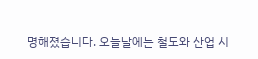명해졌습니다. 오늘날에는 철도와 산업 시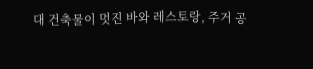대 건축물이 멋진 바와 레스토랑, 주거 공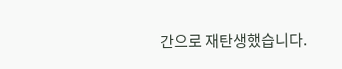간으로 재탄생했습니다.